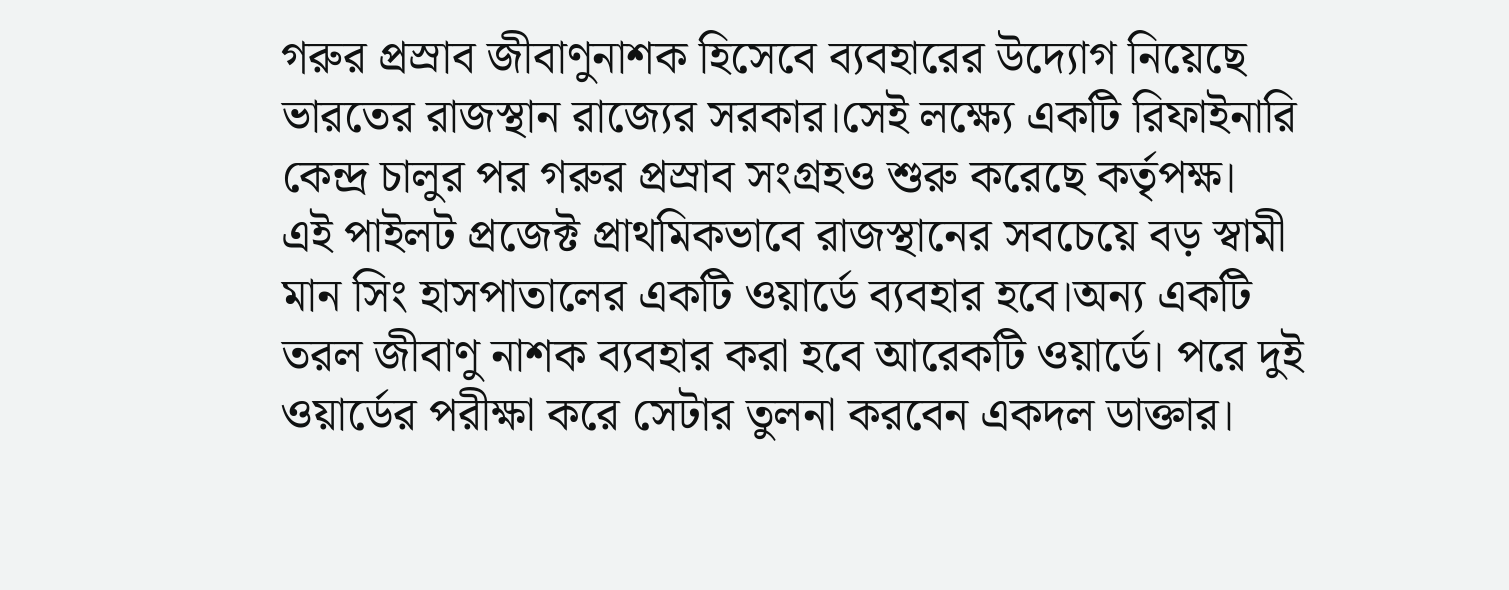গরুর প্রস্রাব জীবাণুনাশক হিসেবে ব্যবহারের উদ্যোগ নিয়েছে ভারতের রাজস্থান রাজ্যের সরকার।সেই লক্ষ্যে একটি রিফাইনারি কেন্দ্র চালুর পর গরুর প্রস্রাব সংগ্রহও শুরু করেছে কর্তৃপক্ষ।
এই পাইলট প্রজেক্ট প্রাথমিকভাবে রাজস্থানের সবচেয়ে বড় স্বামী মান সিং হাসপাতালের একটি ওয়ার্ডে ব্যবহার হবে।অন্য একটি তরল জীবাণু নাশক ব্যবহার করা হবে আরেকটি ওয়ার্ডে। পরে দুই ওয়ার্ডের পরীক্ষা করে সেটার তুলনা করবেন একদল ডাক্তার।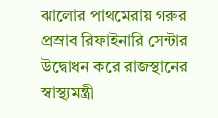ঝালোর পাথমেরায় গরুর প্রস্রাব রিফাইনারি সেন্টার উদ্বোধন করে রাজস্থানের স্বাস্থ্যমন্ত্রী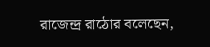রাজেন্দ্র রাঠোর বলেছেন,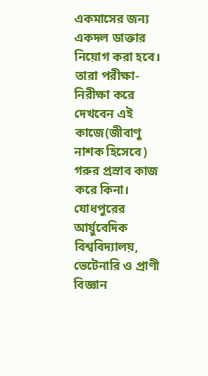একমাসের জন্য একদল ডাক্তার নিয়োগ করা হবে। তারা পরীক্ষা-নিরীক্ষা করে দেখবেন এই কাজে(জীবাণু নাশক হিসেবে) গরুর প্রস্রাব কাজ করে কিনা।
যোধপুরের আর্য়ুবেদিক বিশ্ববিদ্যালয়, ভেটেনারি ও প্রাণী বিজ্ঞান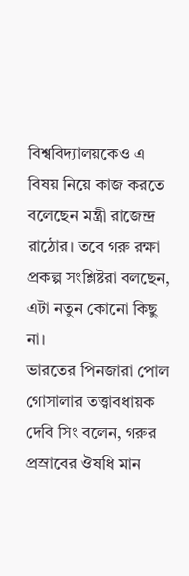বিশ্ববিদ্যালয়কেও এ বিষয় নিয়ে কাজ করতে বলেছেন মন্ত্রী রাজেন্দ্র রাঠোর। তবে গরু রক্ষা প্রকল্প সংশ্লিষ্টরা বলছেন, এটা নতুন কোনো কিছু না।
ভারতের পিনজারা পোল গোসালার তত্ত্বাবধায়ক দেবি সিং বলেন, গরুর প্রস্রাবের ঔষধি মান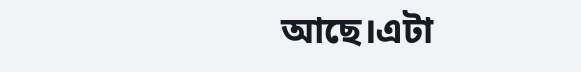আছে।এটা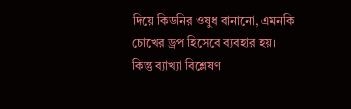দিয়ে কিডনির ওষুধ বানানো, এমনকি চোখের ড্রপ হিসেবে ব্যবহার হয়।
কিন্তু ব্যাখ্যা বিশ্লেষণ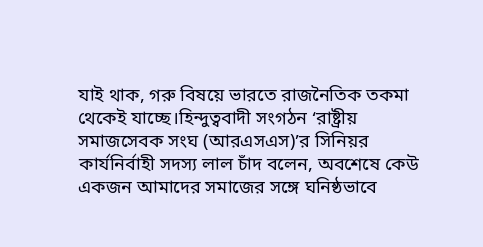যাই থাক, গরু বিষয়ে ভারতে রাজনৈতিক তকমা থেকেই যাচ্ছে।হিন্দুত্ববাদী সংগঠন ‘রাষ্ট্রীয় সমাজসেবক সংঘ (আরএসএস)’র সিনিয়র কার্যনির্বাহী সদস্য লাল চাঁদ বলেন, অবশেষে কেউ একজন আমাদের সমাজের সঙ্গে ঘনিষ্ঠভাবে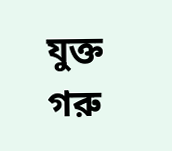যুক্ত গরু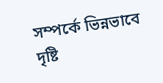সম্পর্কে ভিন্নভাবে দৃষ্টি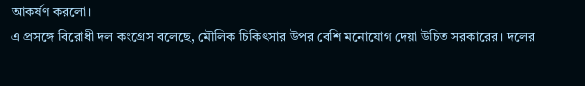আকর্ষণ করলো।
এ প্রসঙ্গে বিরোধী দল কংগ্রেস বলেছে, মৌলিক চিকিৎসার উপর বেশি মনোযোগ দেয়া উচিত সরকারের। দলের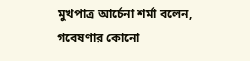মুখপাত্র আর্চেনা শর্মা বলেন, গবেষণার কোনো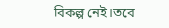বিকল্প নেই।তবে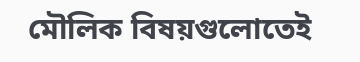মৌলিক বিষয়গুলোতেই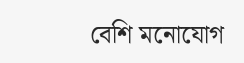বেশি মনোযোগ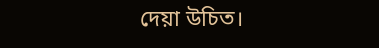দেয়া উচিত।